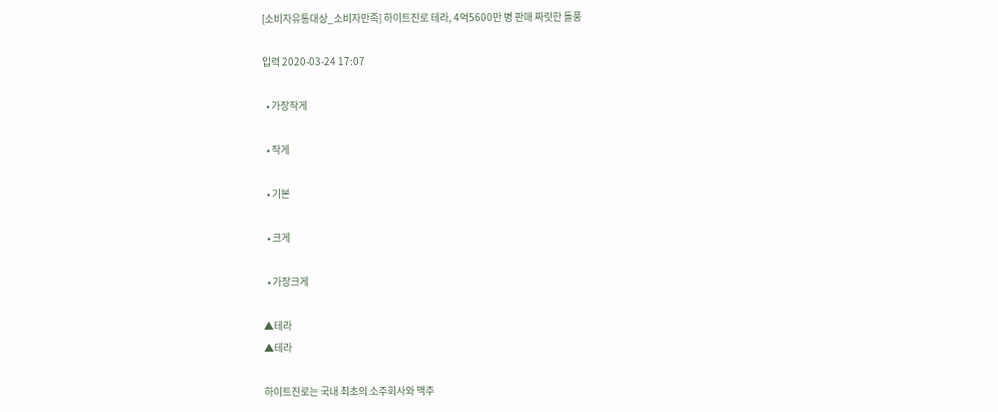[소비자유통대상_소비자만족] 하이트진로 테라, 4억5600만 병 판매 짜릿한 돌풍

입력 2020-03-24 17:07

  • 가장작게

  • 작게

  • 기본

  • 크게

  • 가장크게

▲테라
▲테라

하이트진로는 국내 최초의 소주회사와 맥주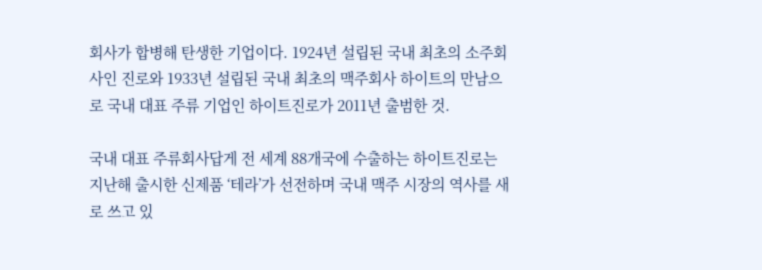회사가 합병해 탄생한 기업이다. 1924년 설립된 국내 최초의 소주회사인 진로와 1933년 설립된 국내 최초의 맥주회사 하이트의 만남으로 국내 대표 주류 기업인 하이트진로가 2011년 출범한 것.

국내 대표 주류회사답게 전 세계 88개국에 수출하는 하이트진로는 지난해 출시한 신제품 ‘테라’가 선전하며 국내 맥주 시장의 역사를 새로 쓰고 있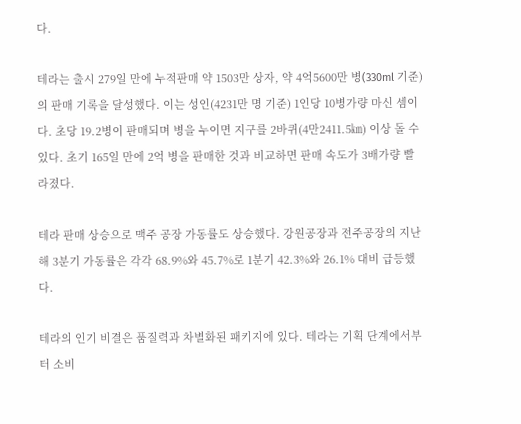다.

테라는 출시 279일 만에 누적판매 약 1503만 상자, 약 4억5600만 병(330ml 기준)의 판매 기록을 달성했다. 이는 성인(4231만 명 기준) 1인당 10병가량 마신 셈이다. 초당 19.2병이 판매되며 병을 누이면 지구를 2바퀴(4만2411.5㎞) 이상 돌 수 있다. 초기 165일 만에 2억 병을 판매한 것과 비교하면 판매 속도가 3배가량 빨라졌다.

테라 판매 상승으로 맥주 공장 가동률도 상승했다. 강원공장과 전주공장의 지난해 3분기 가동률은 각각 68.9%와 45.7%로 1분기 42.3%와 26.1% 대비 급등했다.

테라의 인기 비결은 품질력과 차별화된 패키지에 있다. 테라는 기획 단계에서부터 소비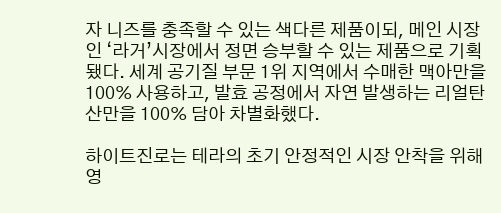자 니즈를 충족할 수 있는 색다른 제품이되, 메인 시장인 ‘라거’시장에서 정면 승부할 수 있는 제품으로 기획됐다. 세계 공기질 부문 1위 지역에서 수매한 맥아만을 100% 사용하고, 발효 공정에서 자연 발생하는 리얼탄산만을 100% 담아 차별화했다.

하이트진로는 테라의 초기 안정적인 시장 안착을 위해 영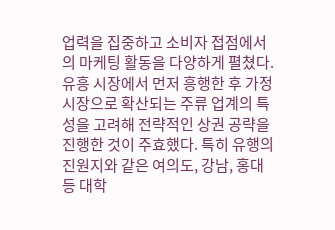업력을 집중하고 소비자 접점에서의 마케팅 활동을 다양하게 펼쳤다.유흥 시장에서 먼저 흥행한 후 가정 시장으로 확산되는 주류 업계의 특성을 고려해 전략적인 상권 공략을 진행한 것이 주효했다. 특히 유행의 진원지와 같은 여의도, 강남, 홍대 등 대학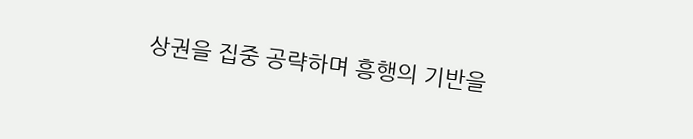상권을 집중 공략하며 흥행의 기반을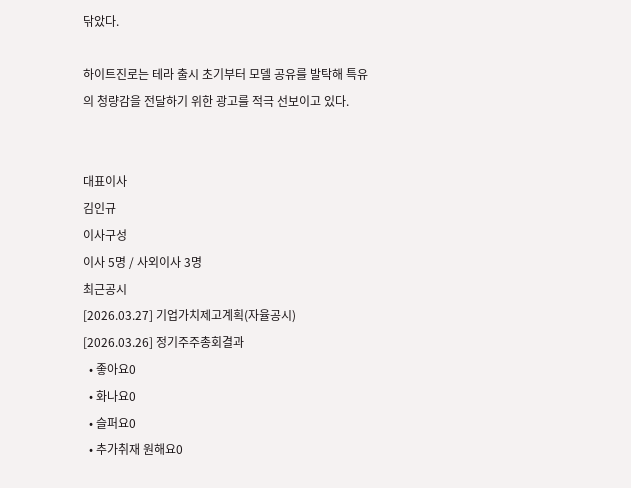닦았다.

하이트진로는 테라 출시 초기부터 모델 공유를 발탁해 특유의 청량감을 전달하기 위한 광고를 적극 선보이고 있다.


대표이사
김인규
이사구성
이사 5명 / 사외이사 3명
최근공시
[2026.03.27] 기업가치제고계획(자율공시)
[2026.03.26] 정기주주총회결과
  • 좋아요0
  • 화나요0
  • 슬퍼요0
  • 추가취재 원해요0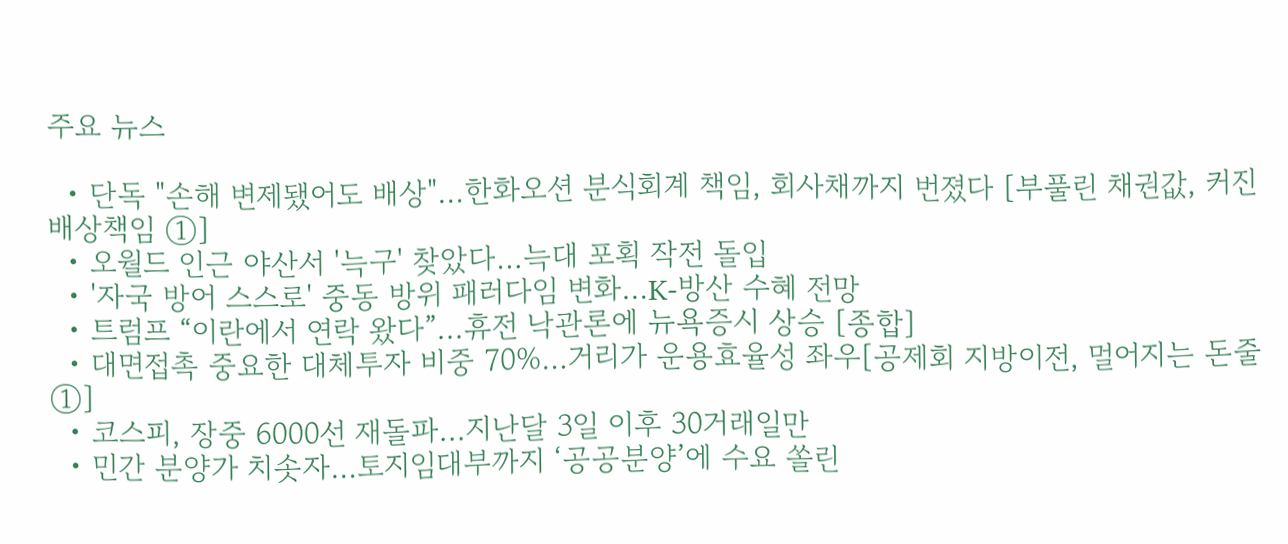주요 뉴스

  • 단독 "손해 변제됐어도 배상"…한화오션 분식회계 책임, 회사채까지 번졌다 [부풀린 채권값, 커진 배상책임 ①]
  • 오월드 인근 야산서 '늑구' 찾았다…늑대 포획 작전 돌입
  • '자국 방어 스스로' 중동 방위 패러다임 변화…K-방산 수혜 전망
  • 트럼프 “이란에서 연락 왔다”...휴전 낙관론에 뉴욕증시 상승 [종합]
  • 대면접촉 중요한 대체투자 비중 70%…거리가 운용효율성 좌우[공제회 지방이전, 멀어지는 돈줄①]
  • 코스피, 장중 6000선 재돌파...지난달 3일 이후 30거래일만
  • 민간 분양가 치솟자…토지임대부까지 ‘공공분양’에 수요 쏠린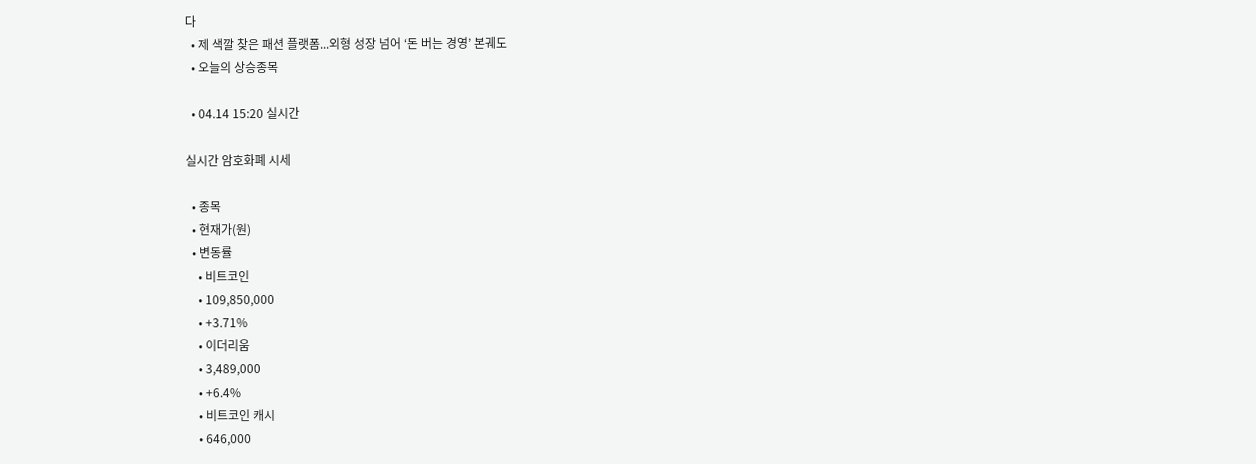다
  • 제 색깔 찾은 패션 플랫폼...외형 성장 넘어 ‘돈 버는 경영’ 본궤도
  • 오늘의 상승종목

  • 04.14 15:20 실시간

실시간 암호화폐 시세

  • 종목
  • 현재가(원)
  • 변동률
    • 비트코인
    • 109,850,000
    • +3.71%
    • 이더리움
    • 3,489,000
    • +6.4%
    • 비트코인 캐시
    • 646,000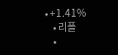• +1.41%
    • 리플
    •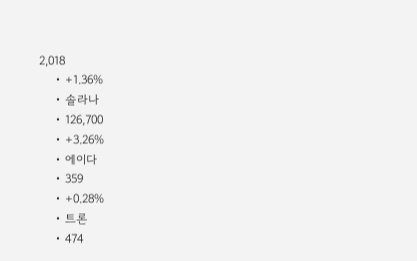2,018
    • +1.36%
    • 솔라나
    • 126,700
    • +3.26%
    • 에이다
    • 359
    • +0.28%
    • 트론
    • 474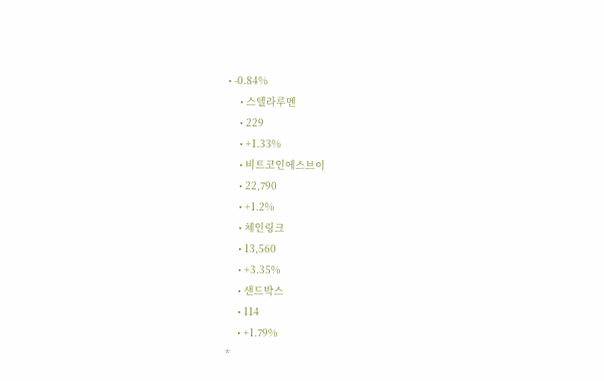• -0.84%
    • 스텔라루멘
    • 229
    • +1.33%
    • 비트코인에스브이
    • 22,790
    • +1.2%
    • 체인링크
    • 13,560
    • +3.35%
    • 샌드박스
    • 114
    • +1.79%
*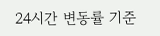24시간 변동률 기준